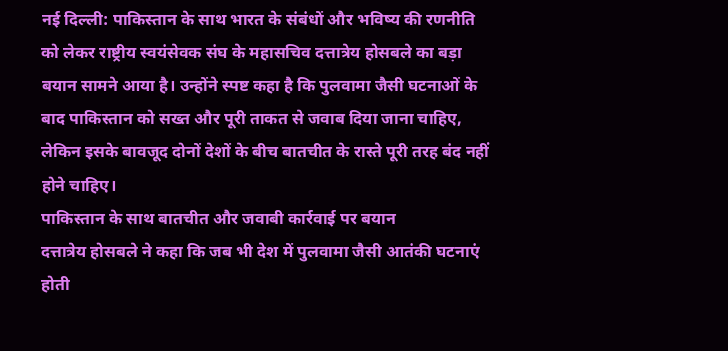नई दिल्ली: पाकिस्तान के साथ भारत के संबंधों और भविष्य की रणनीति को लेकर राष्ट्रीय स्वयंसेवक संघ के महासचिव दत्तात्रेय होसबले का बड़ा बयान सामने आया है। उन्होंने स्पष्ट कहा है कि पुलवामा जैसी घटनाओं के बाद पाकिस्तान को सख्त और पूरी ताकत से जवाब दिया जाना चाहिए, लेकिन इसके बावजूद दोनों देशों के बीच बातचीत के रास्ते पूरी तरह बंद नहीं होने चाहिए।
पाकिस्तान के साथ बातचीत और जवाबी कार्रवाई पर बयान
दत्तात्रेय होसबले ने कहा कि जब भी देश में पुलवामा जैसी आतंकी घटनाएं होती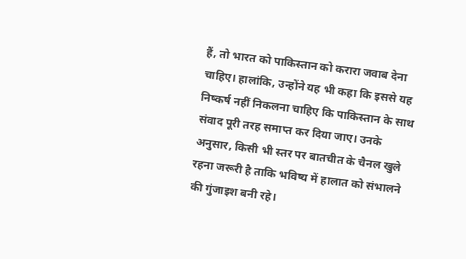हैं, तो भारत को पाकिस्तान को करारा जवाब देना चाहिए। हालांकि, उन्होंने यह भी कहा कि इससे यह निष्कर्ष नहीं निकलना चाहिए कि पाकिस्तान के साथ संवाद पूरी तरह समाप्त कर दिया जाए। उनके अनुसार, किसी भी स्तर पर बातचीत के चैनल खुले रहना जरूरी है ताकि भविष्य में हालात को संभालने की गुंजाइश बनी रहे।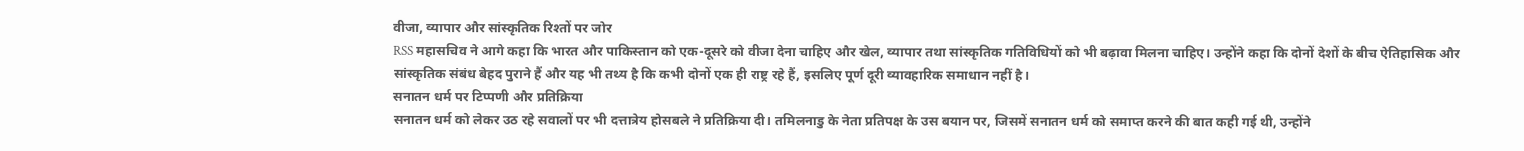वीजा, व्यापार और सांस्कृतिक रिश्तों पर जोर
RSS महासचिव ने आगे कहा कि भारत और पाकिस्तान को एक-दूसरे को वीजा देना चाहिए और खेल, व्यापार तथा सांस्कृतिक गतिविधियों को भी बढ़ावा मिलना चाहिए। उन्होंने कहा कि दोनों देशों के बीच ऐतिहासिक और सांस्कृतिक संबंध बेहद पुराने हैं और यह भी तथ्य है कि कभी दोनों एक ही राष्ट्र रहे हैं, इसलिए पूर्ण दूरी व्यावहारिक समाधान नहीं है।
सनातन धर्म पर टिप्पणी और प्रतिक्रिया
सनातन धर्म को लेकर उठ रहे सवालों पर भी दत्तात्रेय होसबले ने प्रतिक्रिया दी। तमिलनाडु के नेता प्रतिपक्ष के उस बयान पर, जिसमें सनातन धर्म को समाप्त करने की बात कही गई थी, उन्होंने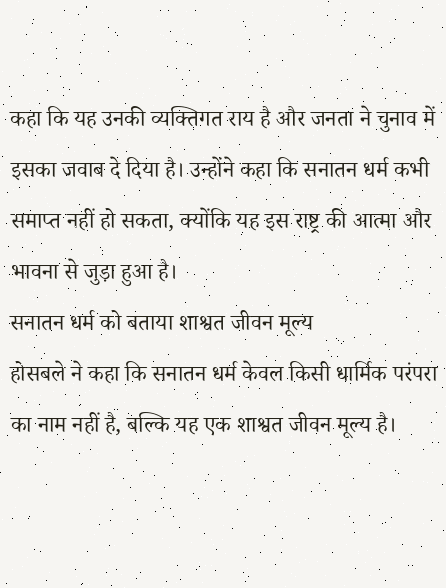कहा कि यह उनकी व्यक्तिगत राय है और जनता ने चुनाव में इसका जवाब दे दिया है। उन्होंने कहा कि सनातन धर्म कभी समाप्त नहीं हो सकता, क्योंकि यह इस राष्ट्र की आत्मा और भावना से जुड़ा हुआ है।
सनातन धर्म को बताया शाश्वत जीवन मूल्य
होसबले ने कहा कि सनातन धर्म केवल किसी धार्मिक परंपरा का नाम नहीं है, बल्कि यह एक शाश्वत जीवन मूल्य है।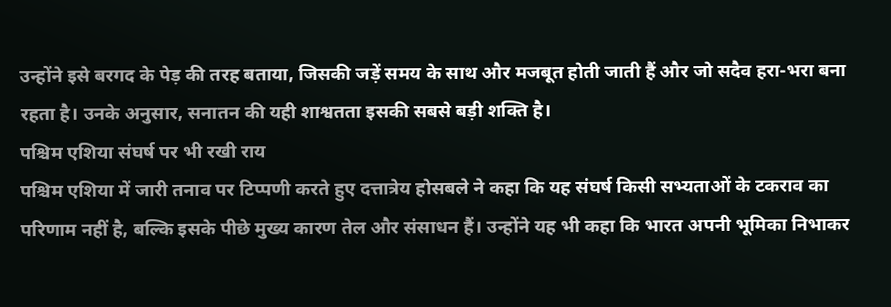उन्होंने इसे बरगद के पेड़ की तरह बताया, जिसकी जड़ें समय के साथ और मजबूत होती जाती हैं और जो सदैव हरा-भरा बना रहता है। उनके अनुसार, सनातन की यही शाश्वतता इसकी सबसे बड़ी शक्ति है।
पश्चिम एशिया संघर्ष पर भी रखी राय
पश्चिम एशिया में जारी तनाव पर टिप्पणी करते हुए दत्तात्रेय होसबले ने कहा कि यह संघर्ष किसी सभ्यताओं के टकराव का परिणाम नहीं है, बल्कि इसके पीछे मुख्य कारण तेल और संसाधन हैं। उन्होंने यह भी कहा कि भारत अपनी भूमिका निभाकर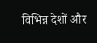विभिन्न देशों और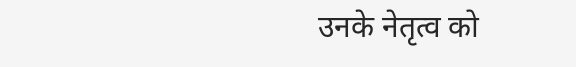उनके नेतृत्व को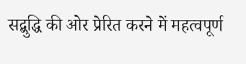सद्बुद्धि की ओर प्रेरित करने में महत्वपूर्ण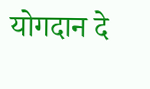योगदान दे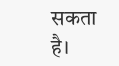सकता है।